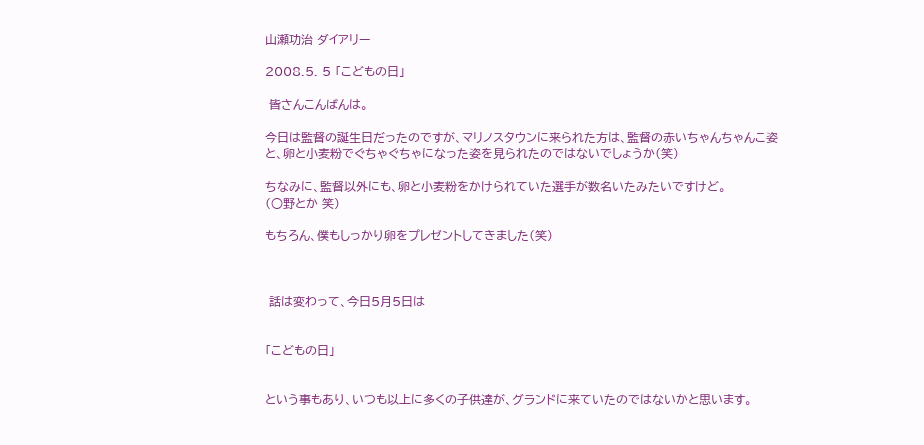山瀬功治 ダイアリー

2008.5. 5 「こどもの日」

 皆さんこんばんは。

今日は監督の誕生日だったのですが、マリノスタウンに来られた方は、監督の赤いちゃんちゃんこ姿と、卵と小麦粉でぐちゃぐちゃになった姿を見られたのではないでしょうか(笑)

ちなみに、監督以外にも、卵と小麦粉をかけられていた選手が数名いたみたいですけど。
(○野とか 笑)

もちろん、僕もしっかり卵をプレゼントしてきました(笑)



 話は変わって、今日5月5日は


「こどもの日」


という事もあり、いつも以上に多くの子供達が、グランドに来ていたのではないかと思います。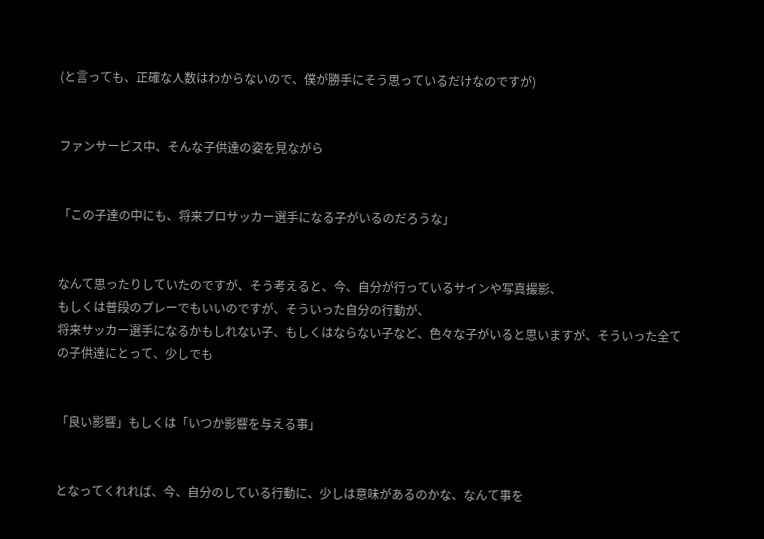(と言っても、正確な人数はわからないので、僕が勝手にそう思っているだけなのですが)


ファンサービス中、そんな子供達の姿を見ながら


「この子達の中にも、将来プロサッカー選手になる子がいるのだろうな」


なんて思ったりしていたのですが、そう考えると、今、自分が行っているサインや写真撮影、
もしくは普段のプレーでもいいのですが、そういった自分の行動が、
将来サッカー選手になるかもしれない子、もしくはならない子など、色々な子がいると思いますが、そういった全ての子供達にとって、少しでも


「良い影響」もしくは「いつか影響を与える事」


となってくれれば、今、自分のしている行動に、少しは意味があるのかな、なんて事を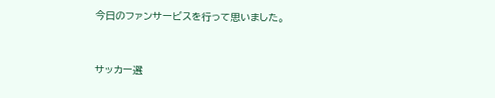今日のファンサービスを行って思いました。


サッカー選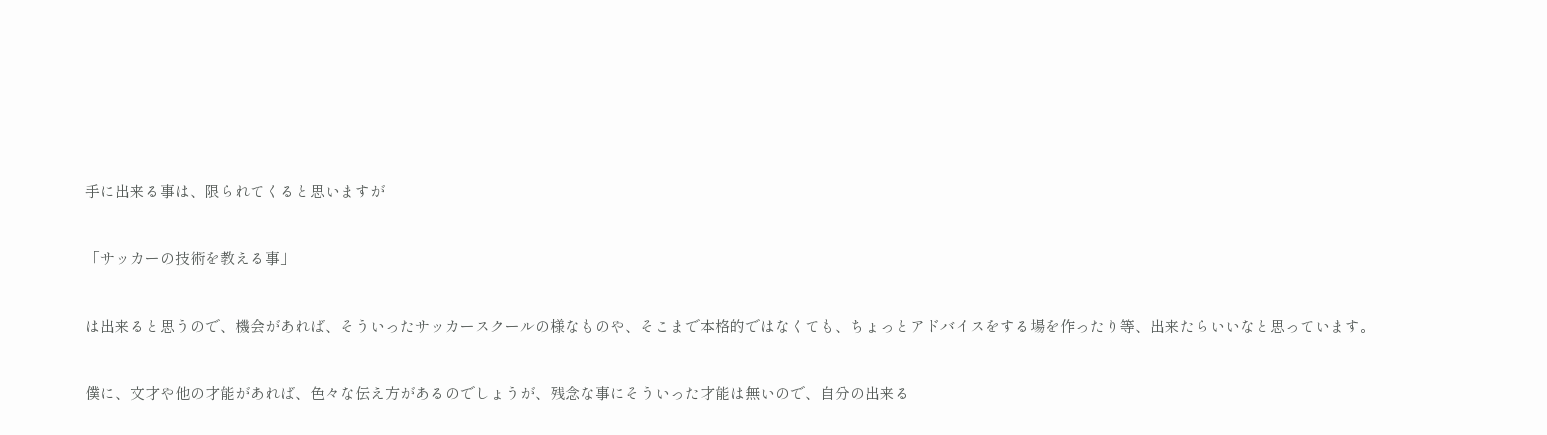手に出来る事は、限られてくると思いますが


「サッカーの技術を教える事」


は出来ると思うので、機会があれば、そういったサッカースクールの様なものや、そこまで本格的ではなくても、ちょっとアドバイスをする場を作ったり等、出来たらいいなと思っています。


僕に、文才や他の才能があれば、色々な伝え方があるのでしょうが、残念な事にそういった才能は無いので、自分の出来る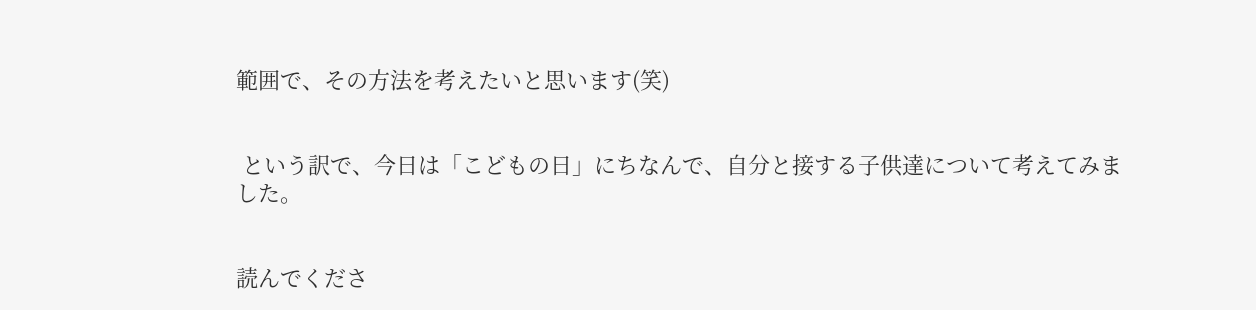範囲で、その方法を考えたいと思います(笑)


 という訳で、今日は「こどもの日」にちなんで、自分と接する子供達について考えてみました。


読んでくださ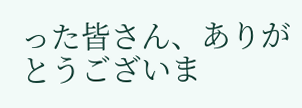った皆さん、ありがとうございま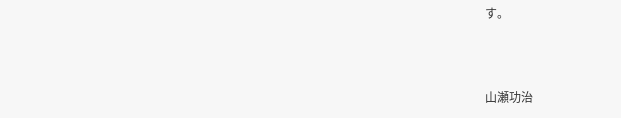す。



山瀬功治